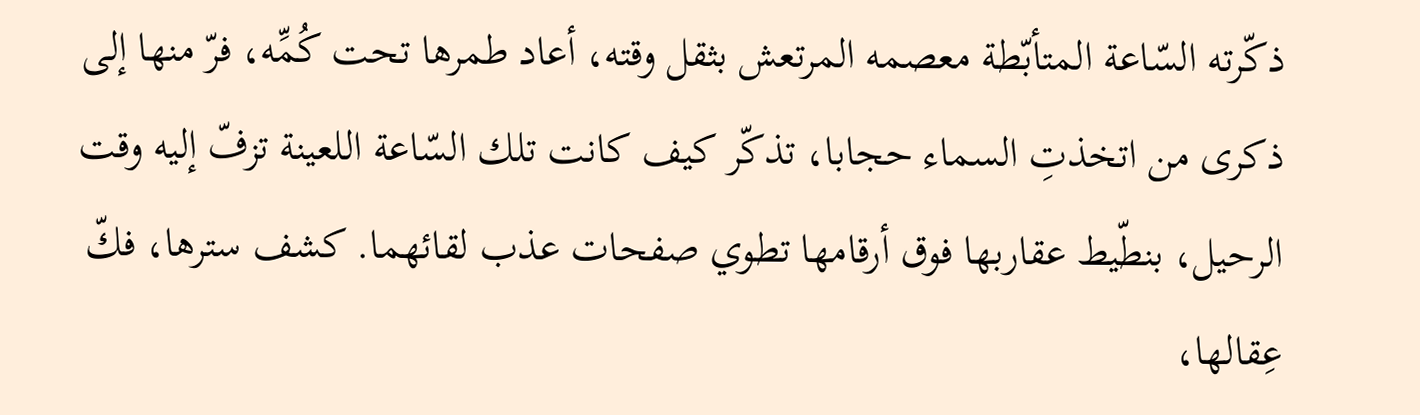ذكّرته السّاعة المتأبّطة معصمه المرتعش بثقل وقته، أعاد طمرها تحت كُمِّه، فرّ منها إلى ذكرى من اتخذتِ السماء حجابا، تذكّر كيف كانت تلك السّاعة اللعينة تزفّ إليه وقت الرحيل، بنطّيط عقاربها فوق أرقامها تطوي صفحات عذب لقائهما. كشف سترها، فكّ عِقالها،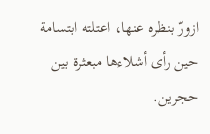ازورّ بنظره عنها، اعتلته ابتسامة حين رأى أشلاءها مبعثرة بين حجرين.